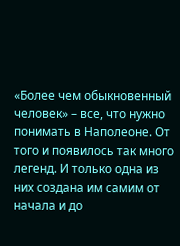«Более чем обыкновенный человек» – все, что нужно понимать в Наполеоне. От того и появилось так много легенд. И только одна из них создана им самим от начала и до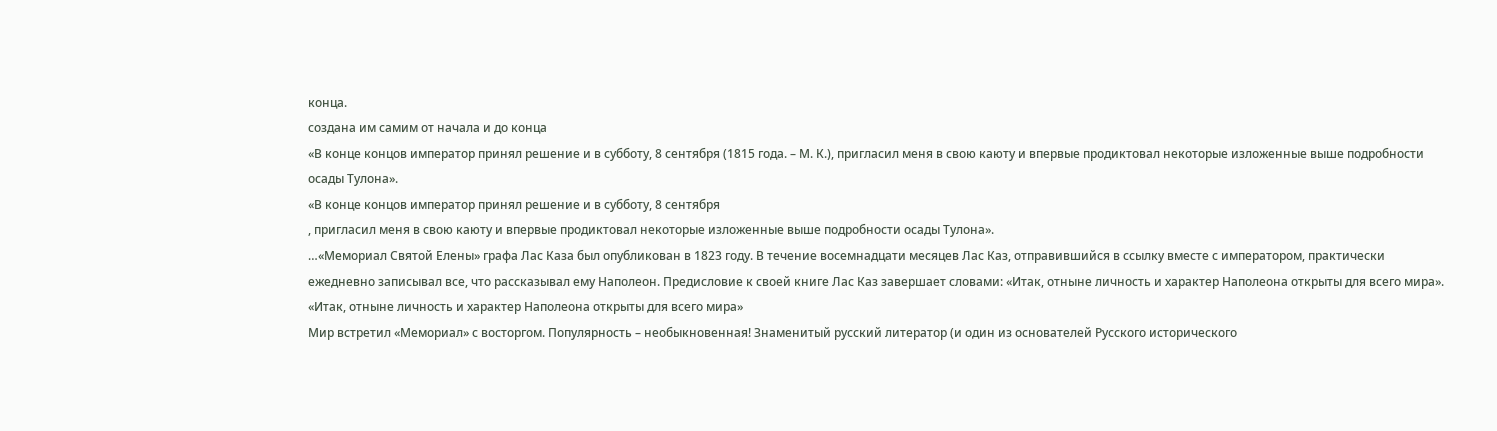конца.
создана им самим от начала и до конца
«В конце концов император принял решение и в субботу, 8 сентября (1815 года. – М. К.), пригласил меня в свою каюту и впервые продиктовал некоторые изложенные выше подробности осады Тулона».
«В конце концов император принял решение и в субботу, 8 сентября
, пригласил меня в свою каюту и впервые продиктовал некоторые изложенные выше подробности осады Тулона».
…«Мемориал Святой Елены» графа Лас Каза был опубликован в 1823 году. В течение восемнадцати месяцев Лас Каз, отправившийся в ссылку вместе с императором, практически ежедневно записывал все, что рассказывал ему Наполеон. Предисловие к своей книге Лас Каз завершает словами: «Итак, отныне личность и характер Наполеона открыты для всего мира».
«Итак, отныне личность и характер Наполеона открыты для всего мира»
Мир встретил «Мемориал» с восторгом. Популярность – необыкновенная! Знаменитый русский литератор (и один из основателей Русского исторического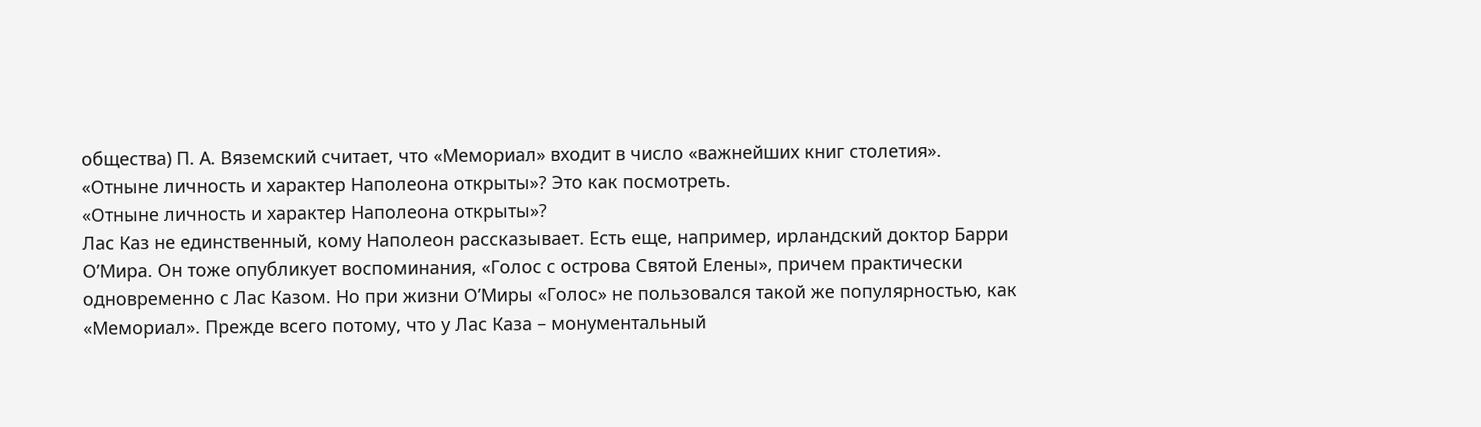общества) П. А. Вяземский считает, что «Мемориал» входит в число «важнейших книг столетия».
«Отныне личность и характер Наполеона открыты»? Это как посмотреть.
«Отныне личность и характер Наполеона открыты»?
Лас Каз не единственный, кому Наполеон рассказывает. Есть еще, например, ирландский доктор Барри О’Мира. Он тоже опубликует воспоминания, «Голос с острова Святой Елены», причем практически одновременно с Лас Казом. Но при жизни О’Миры «Голос» не пользовался такой же популярностью, как «Мемориал». Прежде всего потому, что у Лас Каза – монументальный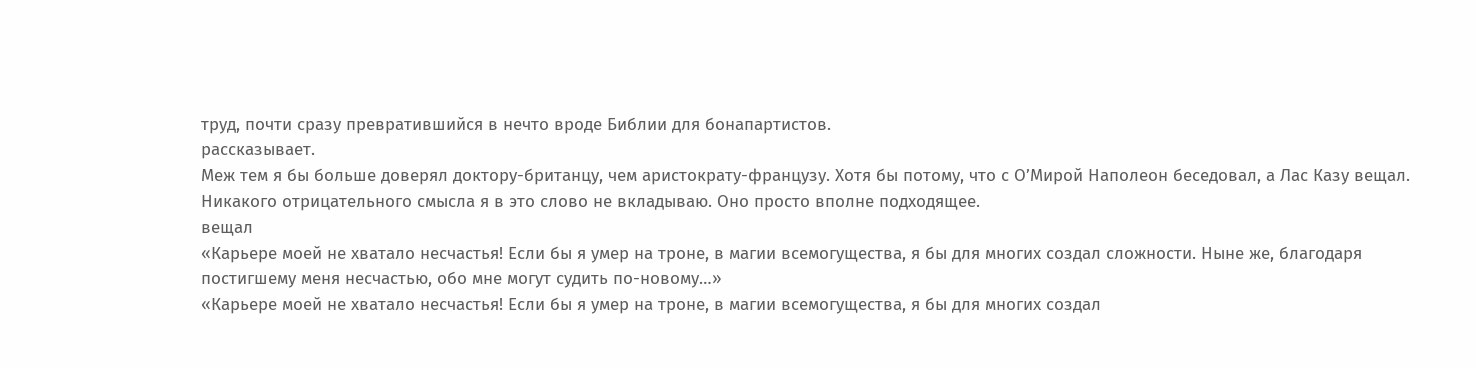труд, почти сразу превратившийся в нечто вроде Библии для бонапартистов.
рассказывает.
Меж тем я бы больше доверял доктору-британцу, чем аристократу-французу. Хотя бы потому, что с О’Мирой Наполеон беседовал, а Лас Казу вещал. Никакого отрицательного смысла я в это слово не вкладываю. Оно просто вполне подходящее.
вещал
«Карьере моей не хватало несчастья! Если бы я умер на троне, в магии всемогущества, я бы для многих создал сложности. Ныне же, благодаря постигшему меня несчастью, обо мне могут судить по-новому…»
«Карьере моей не хватало несчастья! Если бы я умер на троне, в магии всемогущества, я бы для многих создал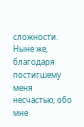сложности. Ныне же, благодаря постигшему меня несчастью, обо мне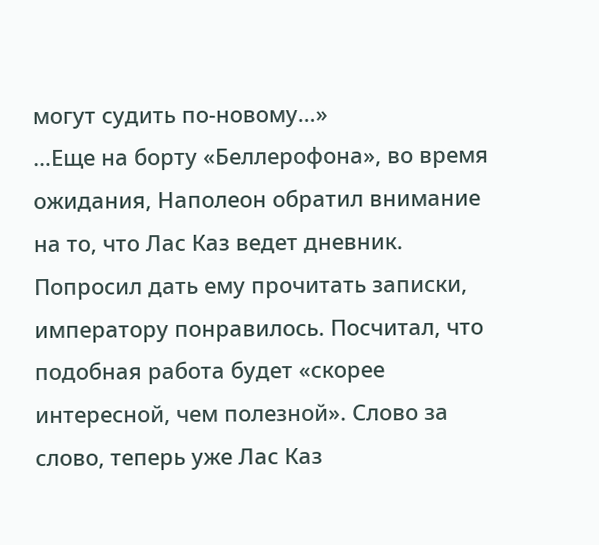могут судить по-новому…»
…Еще на борту «Беллерофона», во время ожидания, Наполеон обратил внимание на то, что Лас Каз ведет дневник. Попросил дать ему прочитать записки, императору понравилось. Посчитал, что подобная работа будет «скорее интересной, чем полезной». Слово за слово, теперь уже Лас Каз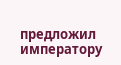предложил императору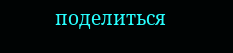поделиться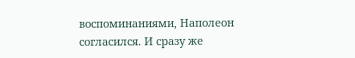воспоминаниями, Наполеон согласился. И сразу же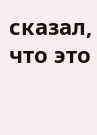сказал, что это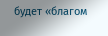будет «благом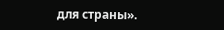для страны».